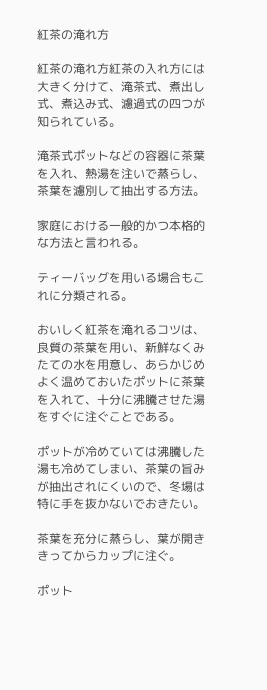紅茶の淹れ方

紅茶の淹れ方紅茶の入れ方には大きく分けて、淹茶式、煮出し式、煮込み式、濾過式の四つが知られている。

淹茶式ポットなどの容器に茶葉を入れ、熱湯を注いで蒸らし、茶葉を濾別して抽出する方法。

家庭における一般的かつ本格的な方法と言われる。

ティーバッグを用いる場合もこれに分類される。

おいしく紅茶を淹れるコツは、良質の茶葉を用い、新鮮なくみたての水を用意し、あらかじめよく温めておいたポットに茶葉を入れて、十分に沸騰させた湯をすぐに注ぐことである。

ポットが冷めていては沸騰した湯も冷めてしまい、茶葉の旨みが抽出されにくいので、冬場は特に手を抜かないでおきたい。

茶葉を充分に蒸らし、葉が開ききってからカップに注ぐ。

ポット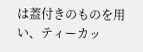は蓋付きのものを用い、ティーカッ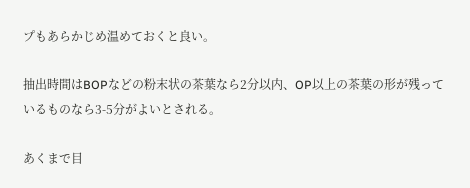プもあらかじめ温めておくと良い。

抽出時間はBOPなどの粉末状の茶葉なら2分以内、OP以上の茶葉の形が残っているものなら3-5分がよいとされる。

あくまで目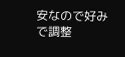安なので好みで調整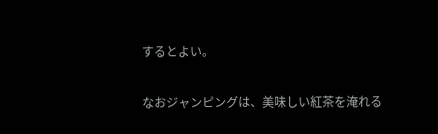するとよい。

なおジャンピングは、美味しい紅茶を淹れる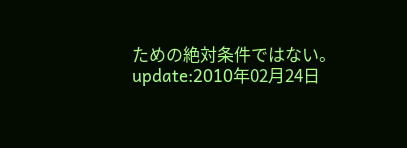ための絶対条件ではない。
update:2010年02月24日